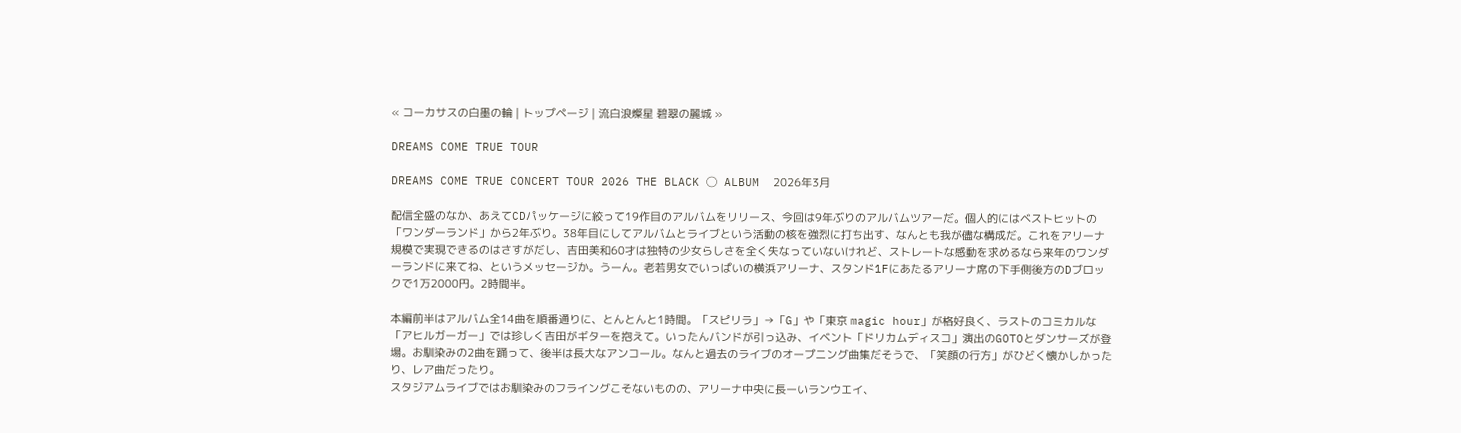« コーカサスの白墨の輪 | トップページ | 流白浪燦星 碧翠の麗城 »

DREAMS COME TRUE TOUR

DREAMS COME TRUE CONCERT TOUR 2026 THE BLACK ◯ ALBUM  2026年3月

配信全盛のなか、あえてCDパッケージに絞って19作目のアルバムをリリース、今回は9年ぶりのアルバムツアーだ。個人的にはベストヒットの「ワンダーランド」から2年ぶり。38年目にしてアルバムとライブという活動の核を強烈に打ち出す、なんとも我が儘な構成だ。これをアリーナ規模で実現できるのはさすがだし、吉田美和60才は独特の少女らしさを全く失なっていないけれど、ストレートな感動を求めるなら来年のワンダーランドに来てね、というメッセージか。うーん。老若男女でいっぱいの横浜アリーナ、スタンド1Fにあたるアリーナ席の下手側後方のDブロックで1万2000円。2時間半。

本編前半はアルバム全14曲を順番通りに、とんとんと1時間。「スピリラ」→「G」や「東京 magic hour」が格好良く、ラストのコミカルな「アヒルガーガー」では珍しく吉田がギターを抱えて。いったんバンドが引っ込み、イベント「ドリカムディスコ」演出のGOTOとダンサーズが登場。お馴染みの2曲を踊って、後半は長大なアンコール。なんと過去のライブのオープニング曲集だそうで、「笑顔の行方」がひどく懐かしかったり、レア曲だったり。
スタジアムライブではお馴染みのフライングこそないものの、アリーナ中央に長ーいランウエイ、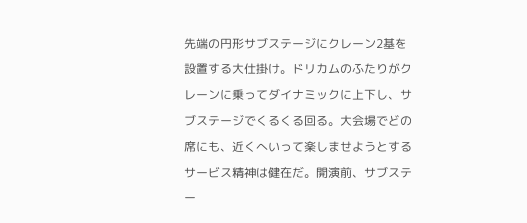先端の円形サブステージにクレーン2基を設置する大仕掛け。ドリカムのふたりがクレーンに乗ってダイナミックに上下し、サブステージでくるくる回る。大会場でどの席にも、近くへいって楽しませようとするサービス精神は健在だ。開演前、サブステー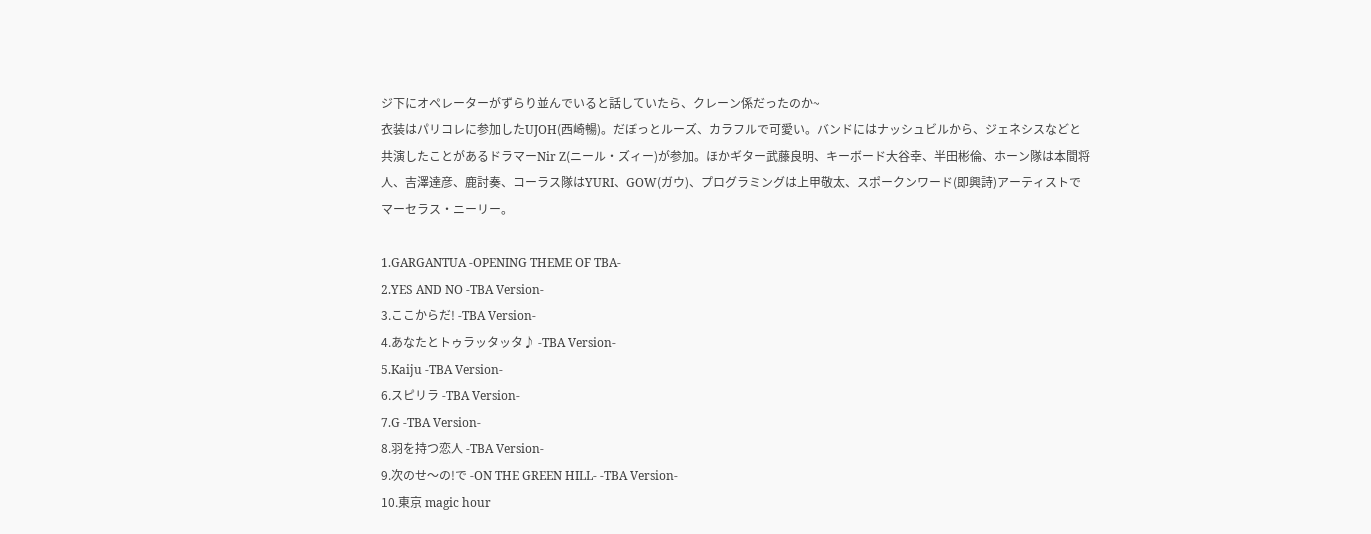ジ下にオペレーターがずらり並んでいると話していたら、クレーン係だったのか~
衣装はパリコレに参加したUJOH(西崎暢)。だぼっとルーズ、カラフルで可愛い。バンドにはナッシュビルから、ジェネシスなどと共演したことがあるドラマーNir Z(ニール・ズィー)が参加。ほかギター武藤良明、キーボード大谷幸、半田彬倫、ホーン隊は本間将人、吉澤達彦、鹿討奏、コーラス隊はYURI、GOW(ガウ)、プログラミングは上甲敬太、スポークンワード(即興詩)アーティストでマーセラス・ニーリー。

1.GARGANTUA -OPENING THEME OF TBA-
2.YES AND NO -TBA Version-
3.ここからだ! -TBA Version-
4.あなたとトゥラッタッタ♪ -TBA Version-
5.Kaiju -TBA Version-
6.スピリラ -TBA Version-
7.G -TBA Version-
8.羽を持つ恋人 -TBA Version-
9.次のせ〜の!で -ON THE GREEN HILL- -TBA Version-
10.東京 magic hour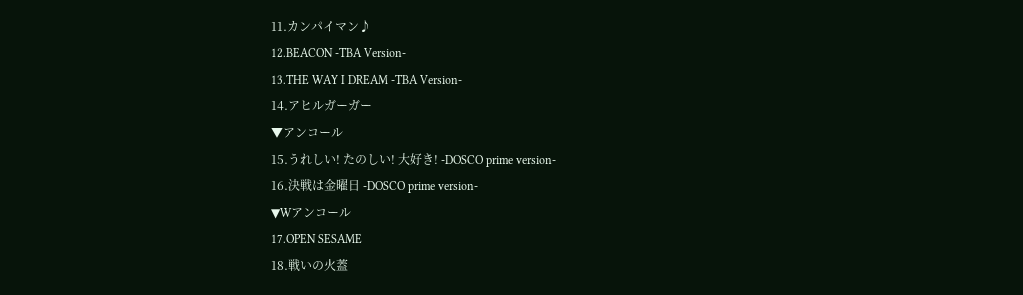11.カンパイマン♪
12.BEACON -TBA Version-
13.THE WAY I DREAM -TBA Version-
14.アヒルガーガー
▼アンコール
15.うれしい! たのしい! 大好き! -DOSCO prime version-
16.決戦は金曜日 -DOSCO prime version-
▼Wアンコール
17.OPEN SESAME
18.戦いの火蓋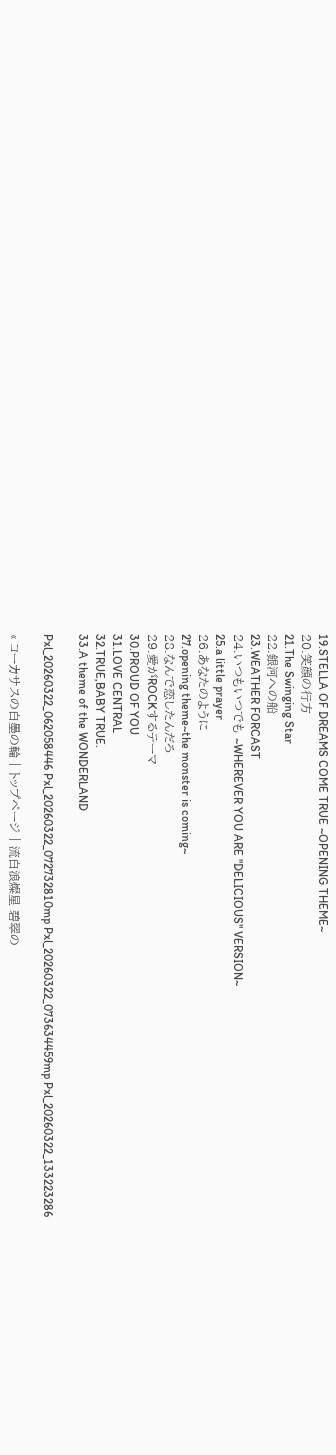19.STELLA OF DREAMS COME TRUE ~OPENING THEME~
20.笑顔の行方
21.The Swinging Star
22.銀河への船
23.WEATHER FORCAST
24.いつもいつでも ~WHEREVER YOU ARE "DELICIOUS" VERSION~
25.a little prayer
26.あなたのように
27.opening theme~the monster is coming~
28.なんで恋したんだろ
29.愛がROCKするテーマ
30.PROUD OF YOU
31.LOVE CENTRAL
32.TRUE,BABY TRUE.
33.A theme of the WONDERLAND

Pxl_20260322_062058446 Pxl_20260322_072732810mp Pxl_20260322_073634459mp Pxl_20260322_133223286

« コーカサスの白墨の輪 | トップページ | 流白浪燦星 碧翠の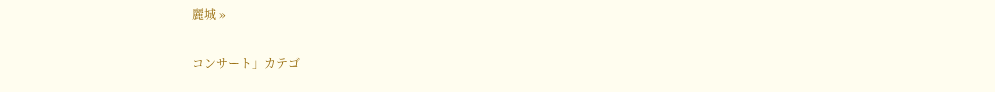麗城 »

コンサート」カテゴ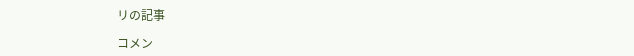リの記事

コメン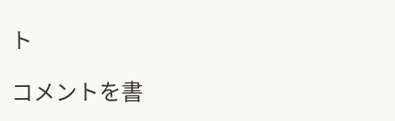ト

コメントを書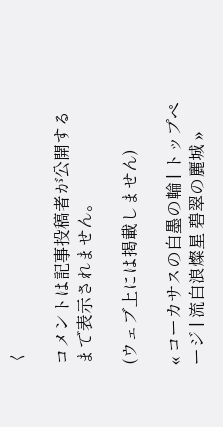く

コメントは記事投稿者が公開するまで表示されません。

(ウェブ上には掲載しません)

« コーカサスの白墨の輪 | トップページ | 流白浪燦星 碧翠の麗城 »